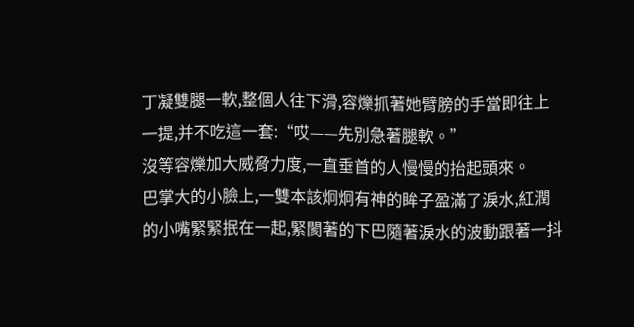丁凝雙腿一軟,整個人往下滑,容爍抓著她臂膀的手當即往上一提,并不吃這一套:“哎——先別急著腿軟。”
沒等容爍加大威脅力度,一直垂首的人慢慢的抬起頭來。
巴掌大的小臉上,一雙本該炯炯有神的眸子盈滿了淚水,紅潤的小嘴緊緊抿在一起,緊閡著的下巴隨著淚水的波動跟著一抖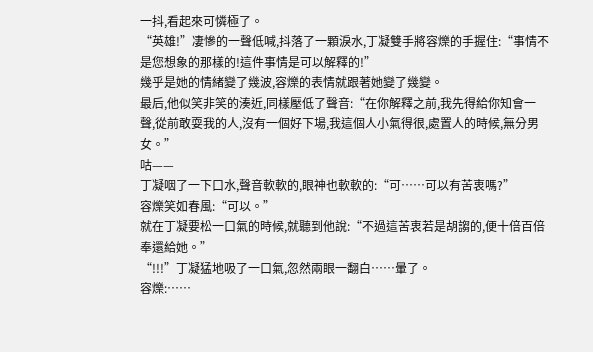一抖,看起來可憐極了。
“英雄!”凄慘的一聲低喊,抖落了一顆淚水,丁凝雙手將容爍的手握住:“事情不是您想象的那樣的!這件事情是可以解釋的!”
幾乎是她的情緒變了幾波,容爍的表情就跟著她變了幾變。
最后,他似笑非笑的湊近,同樣壓低了聲音:“在你解釋之前,我先得給你知會一聲,從前敢耍我的人,沒有一個好下場,我這個人小氣得很,處置人的時候,無分男女。”
咕——
丁凝咽了一下口水,聲音軟軟的,眼神也軟軟的:“可……可以有苦衷嗎?”
容爍笑如春風:“可以。”
就在丁凝要松一口氣的時候,就聽到他說:“不過這苦衷若是胡謅的,便十倍百倍奉還給她。”
“!!!”丁凝猛地吸了一口氣,忽然兩眼一翻白……暈了。
容爍:……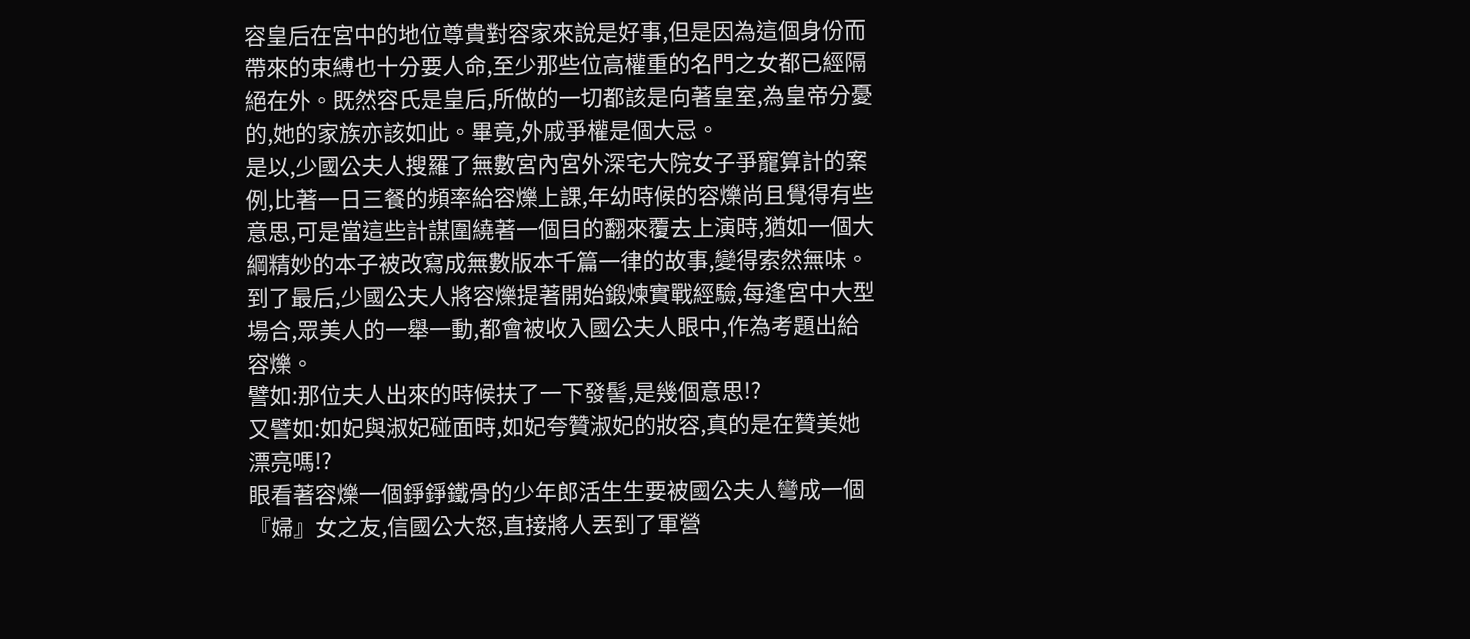容皇后在宮中的地位尊貴對容家來說是好事,但是因為這個身份而帶來的束縛也十分要人命,至少那些位高權重的名門之女都已經隔絕在外。既然容氏是皇后,所做的一切都該是向著皇室,為皇帝分憂的,她的家族亦該如此。畢竟,外戚爭權是個大忌。
是以,少國公夫人搜羅了無數宮內宮外深宅大院女子爭寵算計的案例,比著一日三餐的頻率給容爍上課,年幼時候的容爍尚且覺得有些意思,可是當這些計謀圍繞著一個目的翻來覆去上演時,猶如一個大綱精妙的本子被改寫成無數版本千篇一律的故事,變得索然無味。
到了最后,少國公夫人將容爍提著開始鍛煉實戰經驗,每逢宮中大型場合,眾美人的一舉一動,都會被收入國公夫人眼中,作為考題出給容爍。
譬如:那位夫人出來的時候扶了一下發髻,是幾個意思!?
又譬如:如妃與淑妃碰面時,如妃夸贊淑妃的妝容,真的是在贊美她漂亮嗎!?
眼看著容爍一個錚錚鐵骨的少年郎活生生要被國公夫人彎成一個『婦』女之友,信國公大怒,直接將人丟到了軍營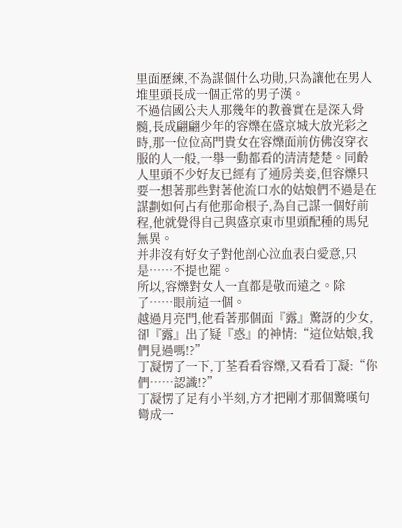里面歷練,不為謀個什么功勛,只為讓他在男人堆里頭長成一個正常的男子漢。
不過信國公夫人那幾年的教養實在是深入骨髓,長成翩翩少年的容爍在盛京城大放光彩之時,那一位位高門貴女在容爍面前仿佛沒穿衣服的人一般,一舉一動都看的清清楚楚。同齡人里頭不少好友已經有了通房美妾,但容爍只要一想著那些對著他流口水的姑娘們不過是在謀劃如何占有他那命根子,為自己謀一個好前程,他就覺得自己與盛京東市里頭配種的馬兒無異。
并非沒有好女子對他剖心泣血表白愛意,只是……不提也罷。
所以,容爍對女人一直都是敬而遠之。除了……眼前這一個。
越過月亮門,他看著那個面『露』驚訝的少女,卻『露』出了疑『惑』的神情:“這位姑娘,我們見過嗎!?”
丁凝愣了一下,丁荃看看容爍,又看看丁凝:“你們……認識!?”
丁凝愣了足有小半刻,方才把剛才那個驚嘆句彎成一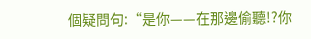個疑問句:“是你——在那邊偷聽!?你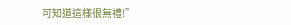可知道這樣很無禮!”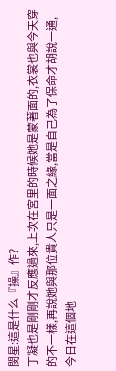閔星:這是什么『操』作?
丁凝也是剛剛才反應過來,上次在宮里的時候她是蒙著面的,衣裳也與今天穿的不一樣,再說她與那位貴人只是一面之緣,當是自己為了保命才胡說一通,今日在這個地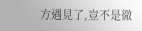方遇見了,豈不是徹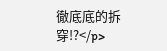徹底底的拆穿!?</p>